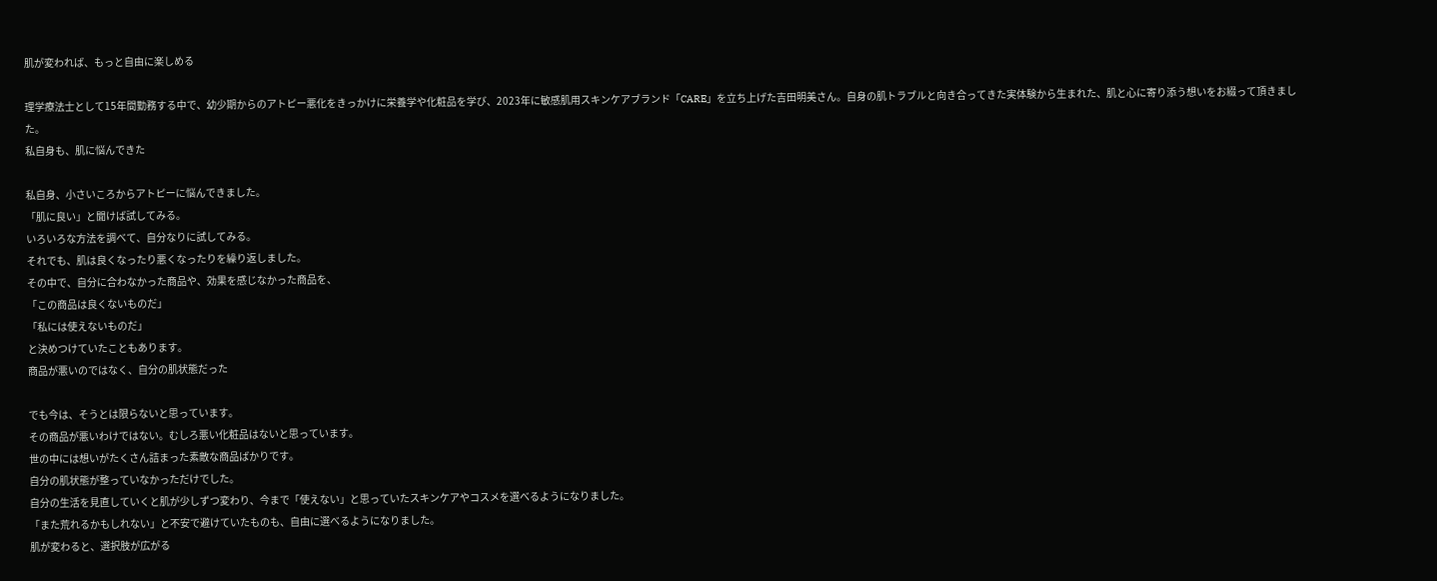肌が変われば、もっと自由に楽しめる

理学療法士として15年間勤務する中で、幼少期からのアトピー悪化をきっかけに栄養学や化粧品を学び、2023年に敏感肌用スキンケアブランド「CARE」を立ち上げた吉田明美さん。自身の肌トラブルと向き合ってきた実体験から生まれた、肌と心に寄り添う想いをお綴って頂きました。
私自身も、肌に悩んできた

私自身、小さいころからアトピーに悩んできました。
「肌に良い」と聞けば試してみる。
いろいろな方法を調べて、自分なりに試してみる。
それでも、肌は良くなったり悪くなったりを繰り返しました。
その中で、自分に合わなかった商品や、効果を感じなかった商品を、
「この商品は良くないものだ」
「私には使えないものだ」
と決めつけていたこともあります。
商品が悪いのではなく、自分の肌状態だった

でも今は、そうとは限らないと思っています。
その商品が悪いわけではない。むしろ悪い化粧品はないと思っています。
世の中には想いがたくさん詰まった素敵な商品ばかりです。
自分の肌状態が整っていなかっただけでした。
自分の生活を見直していくと肌が少しずつ変わり、今まで「使えない」と思っていたスキンケアやコスメを選べるようになりました。
「また荒れるかもしれない」と不安で避けていたものも、自由に選べるようになりました。
肌が変わると、選択肢が広がる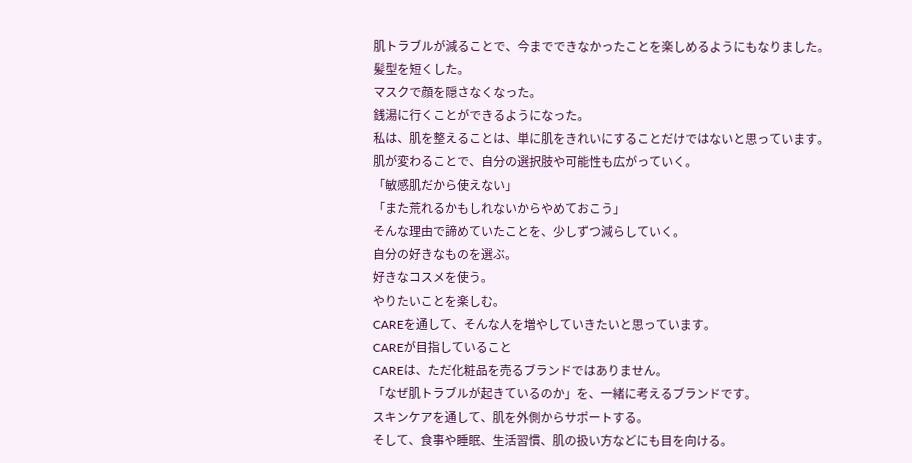肌トラブルが減ることで、今までできなかったことを楽しめるようにもなりました。
髪型を短くした。
マスクで顔を隠さなくなった。
銭湯に行くことができるようになった。
私は、肌を整えることは、単に肌をきれいにすることだけではないと思っています。
肌が変わることで、自分の選択肢や可能性も広がっていく。
「敏感肌だから使えない」
「また荒れるかもしれないからやめておこう」
そんな理由で諦めていたことを、少しずつ減らしていく。
自分の好きなものを選ぶ。
好きなコスメを使う。
やりたいことを楽しむ。
CAREを通して、そんな人を増やしていきたいと思っています。
CAREが目指していること
CAREは、ただ化粧品を売るブランドではありません。
「なぜ肌トラブルが起きているのか」を、一緒に考えるブランドです。
スキンケアを通して、肌を外側からサポートする。
そして、食事や睡眠、生活習慣、肌の扱い方などにも目を向ける。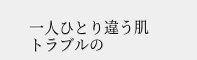一人ひとり違う肌トラブルの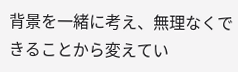背景を一緒に考え、無理なくできることから変えてい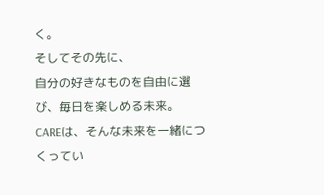く。
そしてその先に、
自分の好きなものを自由に選び、毎日を楽しめる未来。
CAREは、そんな未来を一緒につくってい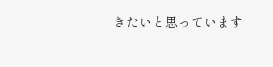きたいと思っています